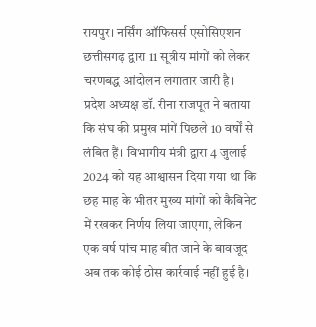रायपुर। नर्सिंग ऑफिसर्स एसोसिएशन छत्तीसगढ़ द्वारा 11 सूत्रीय मांगों को लेकर चरणबद्ध आंदोलन लगातार जारी है। प्रदेश अध्यक्ष डॉ. रीना राजपूत ने बताया कि संघ की प्रमुख मांगें पिछले 10 वर्षों से लंबित हैं। विभागीय मंत्री द्वारा 4 जुलाई 2024 को यह आश्वासन दिया गया था कि छह माह के भीतर मुख्य मांगों को कैबिनेट में रखकर निर्णय लिया जाएगा, लेकिन एक वर्ष पांच माह बीत जाने के बावजूद अब तक कोई ठोस कार्रवाई नहीं हुई है।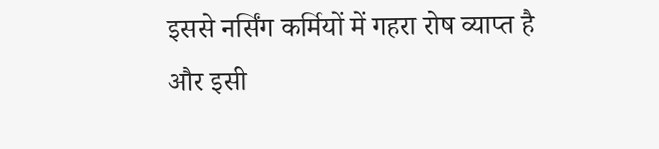इससे नर्सिंग कर्मियों में गहरा रोष व्याप्त है और इसी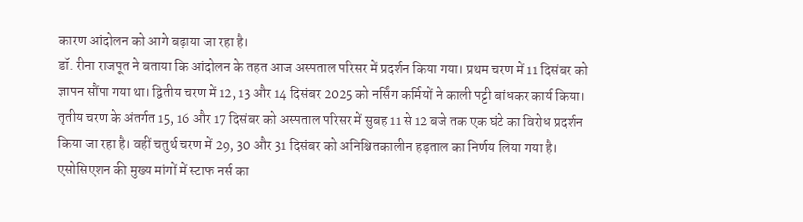कारण आंदोलन को आगे बढ़ाया जा रहा है।
डॉ. रीना राजपूत ने बताया कि आंदोलन के तहत आज अस्पताल परिसर में प्रदर्शन किया गया। प्रथम चरण में 11 दिसंबर को ज्ञापन सौंपा गया था। द्वितीय चरण में 12, 13 और 14 दिसंबर 2025 को नर्सिंग कर्मियों ने काली पट्टी बांधकर कार्य किया। तृतीय चरण के अंतर्गत 15, 16 और 17 दिसंबर को अस्पताल परिसर में सुबह 11 से 12 बजे तक एक घंटे का विरोध प्रदर्शन किया जा रहा है। वहीं चतुर्थ चरण में 29, 30 और 31 दिसंबर को अनिश्चितकालीन हड़ताल का निर्णय लिया गया है।
एसोसिएशन की मुख्य मांगों में स्टाफ नर्स का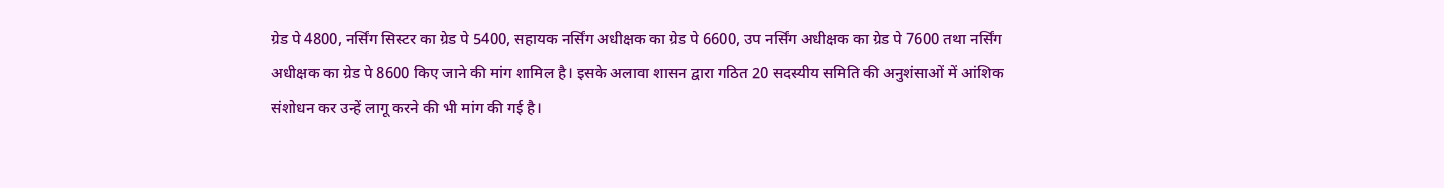ग्रेड पे 4800, नर्सिंग सिस्टर का ग्रेड पे 5400, सहायक नर्सिंग अधीक्षक का ग्रेड पे 6600, उप नर्सिंग अधीक्षक का ग्रेड पे 7600 तथा नर्सिंग अधीक्षक का ग्रेड पे 8600 किए जाने की मांग शामिल है। इसके अलावा शासन द्वारा गठित 20 सदस्यीय समिति की अनुशंसाओं में आंशिक संशोधन कर उन्हें लागू करने की भी मांग की गई है।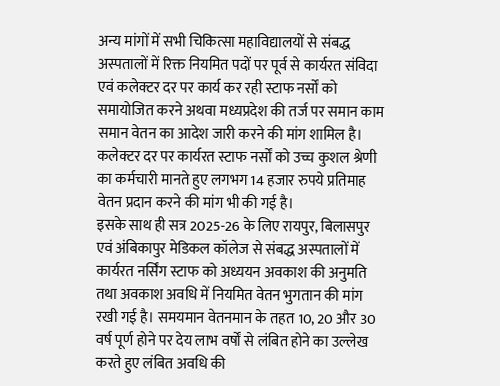अन्य मांगों में सभी चिकित्सा महाविद्यालयों से संबद्ध अस्पतालों में रिक्त नियमित पदों पर पूर्व से कार्यरत संविदा एवं कलेक्टर दर पर कार्य कर रही स्टाफ नर्सों को समायोजित करने अथवा मध्यप्रदेश की तर्ज पर समान काम समान वेतन का आदेश जारी करने की मांग शामिल है। कलेक्टर दर पर कार्यरत स्टाफ नर्सों को उच्च कुशल श्रेणी का कर्मचारी मानते हुए लगभग 14 हजार रुपये प्रतिमाह वेतन प्रदान करने की मांग भी की गई है।
इसके साथ ही सत्र 2025-26 के लिए रायपुर, बिलासपुर एवं अंबिकापुर मेडिकल कॉलेज से संबद्ध अस्पतालों में कार्यरत नर्सिंग स्टाफ को अध्ययन अवकाश की अनुमति तथा अवकाश अवधि में नियमित वेतन भुगतान की मांग रखी गई है। समयमान वेतनमान के तहत 10, 20 और 30 वर्ष पूर्ण होने पर देय लाभ वर्षों से लंबित होने का उल्लेख करते हुए लंबित अवधि की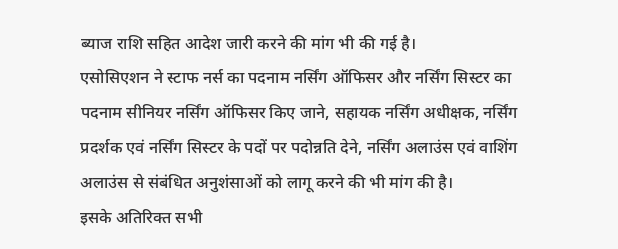ब्याज राशि सहित आदेश जारी करने की मांग भी की गई है।
एसोसिएशन ने स्टाफ नर्स का पदनाम नर्सिंग ऑफिसर और नर्सिंग सिस्टर का पदनाम सीनियर नर्सिंग ऑफिसर किए जाने, सहायक नर्सिंग अधीक्षक, नर्सिंग प्रदर्शक एवं नर्सिंग सिस्टर के पदों पर पदोन्नति देने, नर्सिंग अलाउंस एवं वाशिंग अलाउंस से संबंधित अनुशंसाओं को लागू करने की भी मांग की है।
इसके अतिरिक्त सभी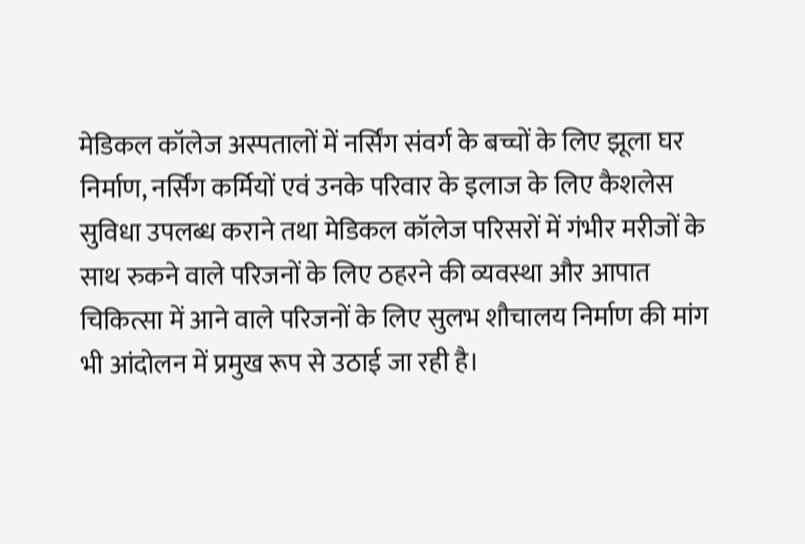मेडिकल कॉलेज अस्पतालों में नर्सिंग संवर्ग के बच्चों के लिए झूला घर निर्माण, नर्सिंग कर्मियों एवं उनके परिवार के इलाज के लिए कैशलेस सुविधा उपलब्ध कराने तथा मेडिकल कॉलेज परिसरों में गंभीर मरीजों के साथ रुकने वाले परिजनों के लिए ठहरने की व्यवस्था और आपात चिकित्सा में आने वाले परिजनों के लिए सुलभ शौचालय निर्माण की मांग भी आंदोलन में प्रमुख रूप से उठाई जा रही है।